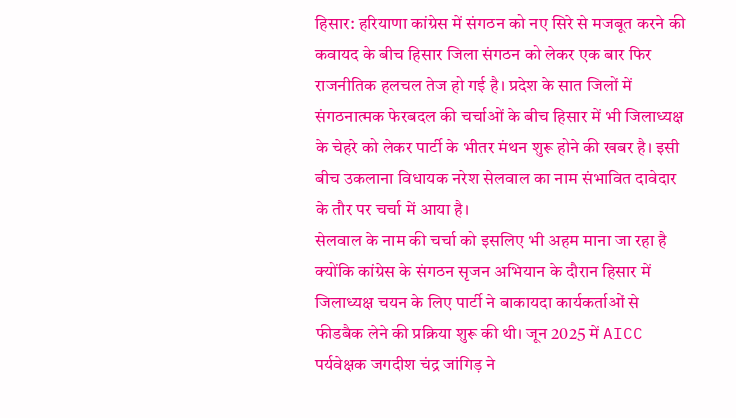हिसार: हरियाणा कांग्रेस में संगठन को नए सिरे से मजबूत करने की कवायद के बीच हिसार जिला संगठन को लेकर एक बार फिर राजनीतिक हलचल तेज हो गई है। प्रदेश के सात जिलों में संगठनात्मक फेरबदल की चर्चाओं के बीच हिसार में भी जिलाध्यक्ष के चेहरे को लेकर पार्टी के भीतर मंथन शुरू होने की खबर है। इसी बीच उकलाना विधायक नरेश सेलवाल का नाम संभावित दावेदार के तौर पर चर्चा में आया है।
सेलवाल के नाम की चर्चा को इसलिए भी अहम माना जा रहा है क्योंकि कांग्रेस के संगठन सृजन अभियान के दौरान हिसार में जिलाध्यक्ष चयन के लिए पार्टी ने बाकायदा कार्यकर्ताओं से फीडबैक लेने की प्रक्रिया शुरू की थी। जून 2025 में AICC पर्यवेक्षक जगदीश चंद्र जांगिड़ ने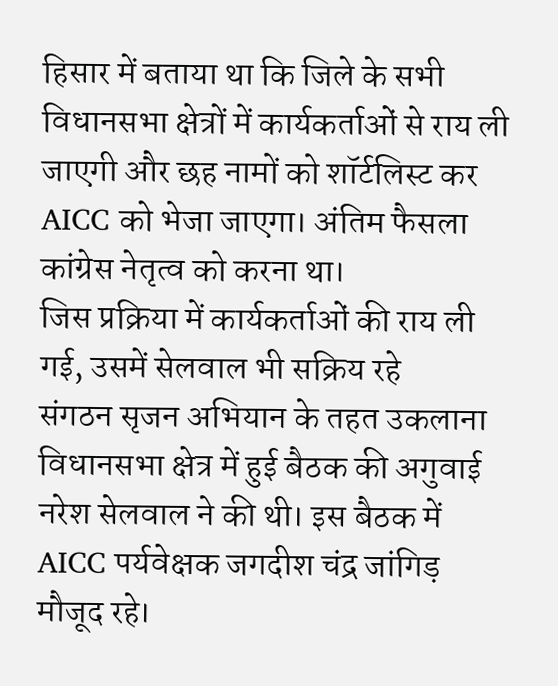हिसार में बताया था कि जिले के सभी विधानसभा क्षेत्रों में कार्यकर्ताओं से राय ली जाएगी और छह नामों को शॉर्टलिस्ट कर AICC को भेजा जाएगा। अंतिम फैसला कांग्रेस नेतृत्व को करना था।
जिस प्रक्रिया में कार्यकर्ताओं की राय ली गई, उसमें सेलवाल भी सक्रिय रहे
संगठन सृजन अभियान के तहत उकलाना विधानसभा क्षेत्र में हुई बैठक की अगुवाई नरेश सेलवाल ने की थी। इस बैठक में AICC पर्यवेक्षक जगदीश चंद्र जांगिड़ मौजूद रहे।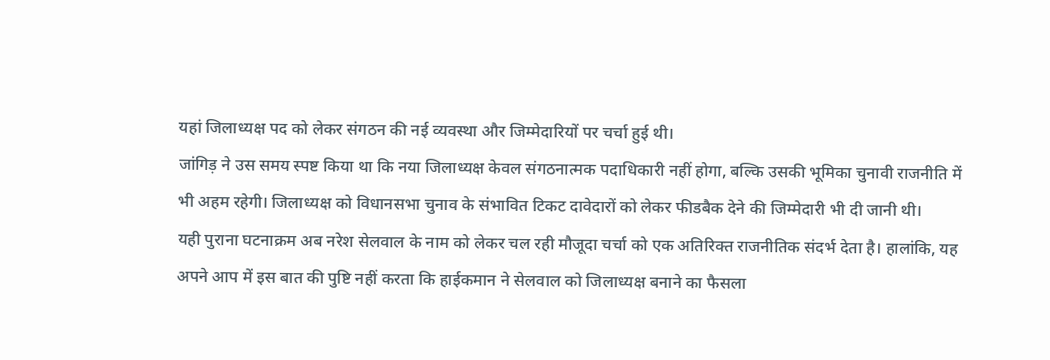यहां जिलाध्यक्ष पद को लेकर संगठन की नई व्यवस्था और जिम्मेदारियों पर चर्चा हुई थी।
जांगिड़ ने उस समय स्पष्ट किया था कि नया जिलाध्यक्ष केवल संगठनात्मक पदाधिकारी नहीं होगा, बल्कि उसकी भूमिका चुनावी राजनीति में भी अहम रहेगी। जिलाध्यक्ष को विधानसभा चुनाव के संभावित टिकट दावेदारों को लेकर फीडबैक देने की जिम्मेदारी भी दी जानी थी।
यही पुराना घटनाक्रम अब नरेश सेलवाल के नाम को लेकर चल रही मौजूदा चर्चा को एक अतिरिक्त राजनीतिक संदर्भ देता है। हालांकि, यह अपने आप में इस बात की पुष्टि नहीं करता कि हाईकमान ने सेलवाल को जिलाध्यक्ष बनाने का फैसला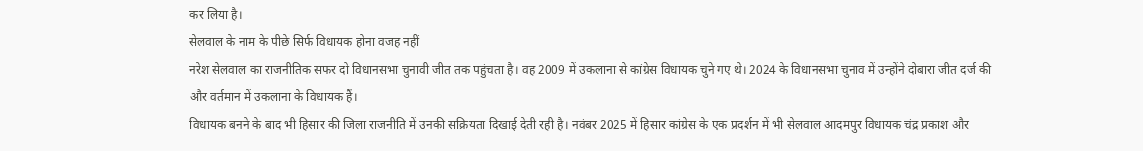कर लिया है।
सेलवाल के नाम के पीछे सिर्फ विधायक होना वजह नहीं
नरेश सेलवाल का राजनीतिक सफर दो विधानसभा चुनावी जीत तक पहुंचता है। वह 2009 में उकलाना से कांग्रेस विधायक चुने गए थे। 2024 के विधानसभा चुनाव में उन्होंने दोबारा जीत दर्ज की और वर्तमान में उकलाना के विधायक हैं।
विधायक बनने के बाद भी हिसार की जिला राजनीति में उनकी सक्रियता दिखाई देती रही है। नवंबर 2025 में हिसार कांग्रेस के एक प्रदर्शन में भी सेलवाल आदमपुर विधायक चंद्र प्रकाश और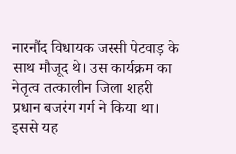नारनौंद विधायक जस्सी पेटवाड़ के साथ मौजूद थे। उस कार्यक्रम का नेतृत्व तत्कालीन जिला शहरी प्रधान बजरंग गर्ग ने किया था।
इससे यह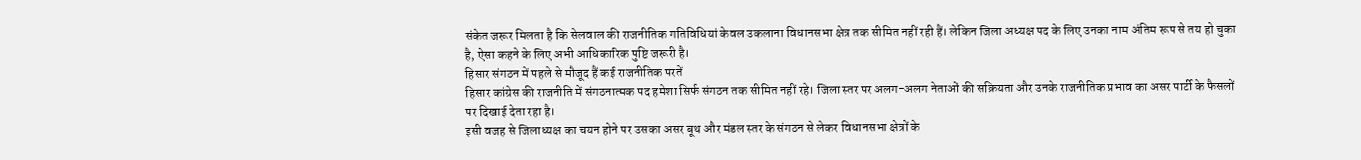संकेत जरूर मिलता है कि सेलवाल की राजनीतिक गतिविधियां केवल उकलाना विधानसभा क्षेत्र तक सीमित नहीं रही हैं। लेकिन जिला अध्यक्ष पद के लिए उनका नाम अंतिम रूप से तय हो चुका है, ऐसा कहने के लिए अभी आधिकारिक पुष्टि जरूरी है।
हिसार संगठन में पहले से मौजूद हैं कई राजनीतिक परतें
हिसार कांग्रेस की राजनीति में संगठनात्मक पद हमेशा सिर्फ संगठन तक सीमित नहीं रहे। जिला स्तर पर अलग-अलग नेताओं की सक्रियता और उनके राजनीतिक प्रभाव का असर पार्टी के फैसलों पर दिखाई देता रहा है।
इसी वजह से जिलाध्यक्ष का चयन होने पर उसका असर बूथ और मंडल स्तर के संगठन से लेकर विधानसभा क्षेत्रों के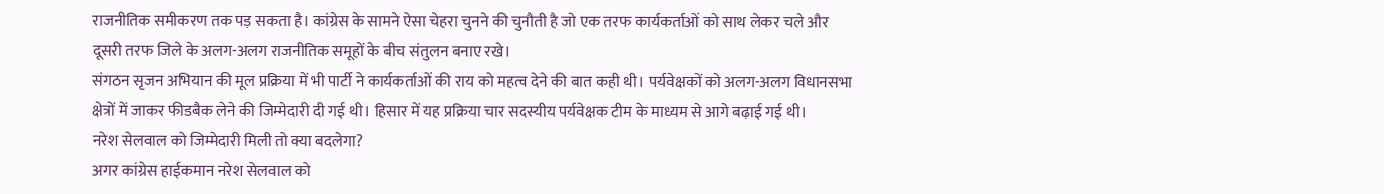राजनीतिक समीकरण तक पड़ सकता है। कांग्रेस के सामने ऐसा चेहरा चुनने की चुनौती है जो एक तरफ कार्यकर्ताओं को साथ लेकर चले और दूसरी तरफ जिले के अलग-अलग राजनीतिक समूहों के बीच संतुलन बनाए रखे।
संगठन सृजन अभियान की मूल प्रक्रिया में भी पार्टी ने कार्यकर्ताओं की राय को महत्व देने की बात कही थी। पर्यवेक्षकों को अलग-अलग विधानसभा क्षेत्रों में जाकर फीडबैक लेने की जिम्मेदारी दी गई थी। हिसार में यह प्रक्रिया चार सदस्यीय पर्यवेक्षक टीम के माध्यम से आगे बढ़ाई गई थी।
नरेश सेलवाल को जिम्मेदारी मिली तो क्या बदलेगा?
अगर कांग्रेस हाईकमान नरेश सेलवाल को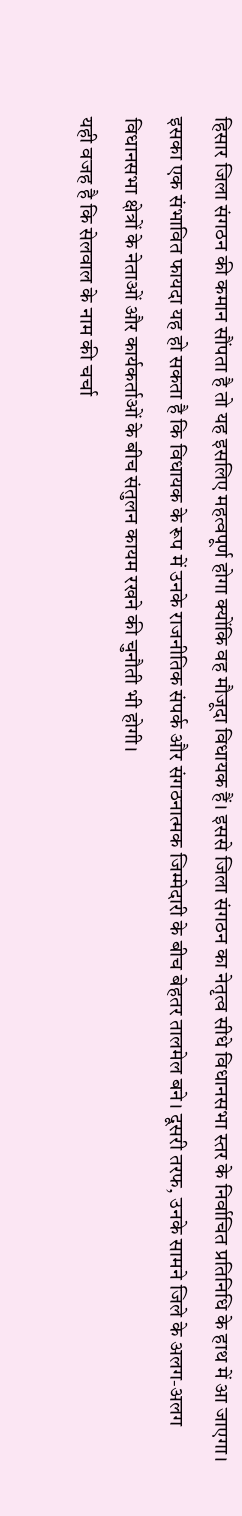हिसार जिला संगठन की कमान सौंपता है तो यह इसलिए महत्वपूर्ण होगा क्योंकि वह मौजूदा विधायक हैं। इससे जिला संगठन का नेतृत्व सीधे विधानसभा स्तर के निर्वाचित प्रतिनिधि के हाथ में आ जाएगा।
इसका एक संभावित फायदा यह हो सकता है कि विधायक के रूप में उनके राजनीतिक संपर्क और संगठनात्मक जिम्मेदारी के बीच बेहतर तालमेल बने। दूसरी तरफ, उनके सामने जिले के अलग-अलग विधानसभा क्षेत्रों के नेताओं और कार्यकर्ताओं के बीच संतुलन कायम रखने की चुनौती भी होगी।
यही वजह है कि सेलवाल के नाम की चर्चा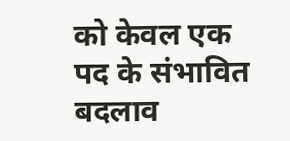को केवल एक पद के संभावित बदलाव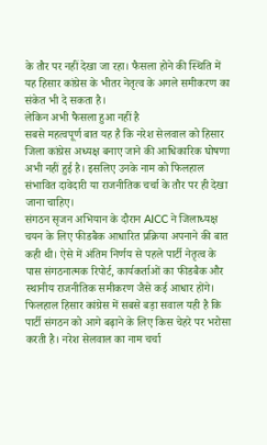के तौर पर नहीं देखा जा रहा। फैसला होने की स्थिति में यह हिसार कांग्रेस के भीतर नेतृत्व के अगले समीकरण का संकेत भी दे सकता है।
लेकिन अभी फैसला हुआ नहीं है
सबसे महत्वपूर्ण बात यह है कि नरेश सेलवाल को हिसार जिला कांग्रेस अध्यक्ष बनाए जाने की आधिकारिक घोषणा अभी नहीं हुई है। इसलिए उनके नाम को फिलहाल संभावित दावेदारी या राजनीतिक चर्चा के तौर पर ही देखा जाना चाहिए।
संगठन सृजन अभियान के दौरान AICC ने जिलाध्यक्ष चयन के लिए फीडबैक आधारित प्रक्रिया अपनाने की बात कही थी। ऐसे में अंतिम निर्णय से पहले पार्टी नेतृत्व के पास संगठनात्मक रिपोर्ट, कार्यकर्ताओं का फीडबैक और स्थानीय राजनीतिक समीकरण जैसे कई आधार होंगे।
फिलहाल हिसार कांग्रेस में सबसे बड़ा सवाल यही है कि पार्टी संगठन को आगे बढ़ाने के लिए किस चेहरे पर भरोसा करती है। नरेश सेलवाल का नाम चर्चा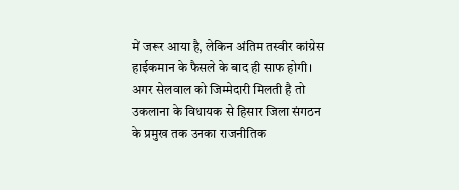में जरूर आया है, लेकिन अंतिम तस्वीर कांग्रेस हाईकमान के फैसले के बाद ही साफ होगी।
अगर सेलवाल को जिम्मेदारी मिलती है तो उकलाना के विधायक से हिसार जिला संगठन के प्रमुख तक उनका राजनीतिक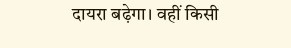दायरा बढ़ेगा। वहीं किसी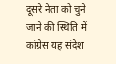दूसरे नेता को चुने जाने की स्थिति में कांग्रेस यह संदेश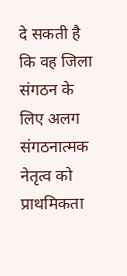दे सकती है कि वह जिला संगठन के लिए अलग संगठनात्मक नेतृत्व को प्राथमिकता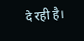दे रही है।